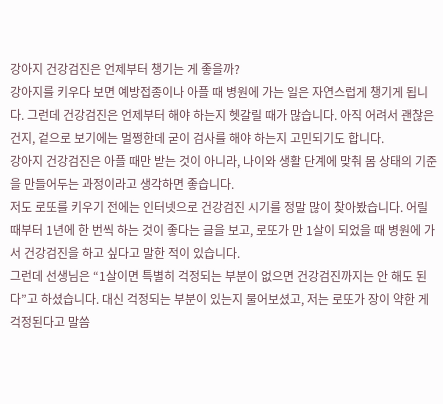강아지 건강검진은 언제부터 챙기는 게 좋을까?
강아지를 키우다 보면 예방접종이나 아플 때 병원에 가는 일은 자연스럽게 챙기게 됩니다. 그런데 건강검진은 언제부터 해야 하는지 헷갈릴 때가 많습니다. 아직 어려서 괜찮은 건지, 겉으로 보기에는 멀쩡한데 굳이 검사를 해야 하는지 고민되기도 합니다.
강아지 건강검진은 아플 때만 받는 것이 아니라, 나이와 생활 단계에 맞춰 몸 상태의 기준을 만들어두는 과정이라고 생각하면 좋습니다.
저도 로또를 키우기 전에는 인터넷으로 건강검진 시기를 정말 많이 찾아봤습니다. 어릴 때부터 1년에 한 번씩 하는 것이 좋다는 글을 보고, 로또가 만 1살이 되었을 때 병원에 가서 건강검진을 하고 싶다고 말한 적이 있습니다.
그런데 선생님은 “1살이면 특별히 걱정되는 부분이 없으면 건강검진까지는 안 해도 된다”고 하셨습니다. 대신 걱정되는 부분이 있는지 물어보셨고, 저는 로또가 장이 약한 게 걱정된다고 말씀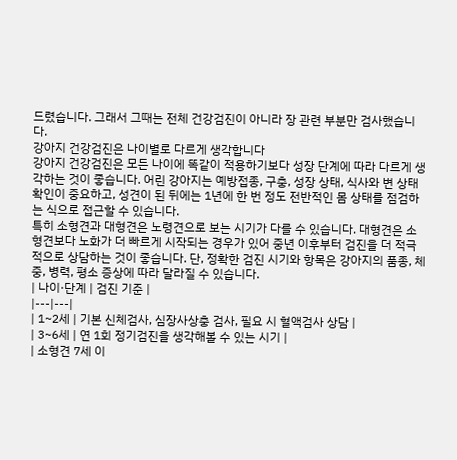드렸습니다. 그래서 그때는 전체 건강검진이 아니라 장 관련 부분만 검사했습니다.
강아지 건강검진은 나이별로 다르게 생각합니다
강아지 건강검진은 모든 나이에 똑같이 적용하기보다 성장 단계에 따라 다르게 생각하는 것이 좋습니다. 어린 강아지는 예방접종, 구충, 성장 상태, 식사와 변 상태 확인이 중요하고, 성견이 된 뒤에는 1년에 한 번 정도 전반적인 몸 상태를 점검하는 식으로 접근할 수 있습니다.
특히 소형견과 대형견은 노령견으로 보는 시기가 다를 수 있습니다. 대형견은 소형견보다 노화가 더 빠르게 시작되는 경우가 있어 중년 이후부터 검진을 더 적극적으로 상담하는 것이 좋습니다. 단, 정확한 검진 시기와 항목은 강아지의 품종, 체중, 병력, 평소 증상에 따라 달라질 수 있습니다.
| 나이·단계 | 검진 기준 |
|---|---|
| 1~2세 | 기본 신체검사, 심장사상충 검사, 필요 시 혈액검사 상담 |
| 3~6세 | 연 1회 정기검진을 생각해볼 수 있는 시기 |
| 소형견 7세 이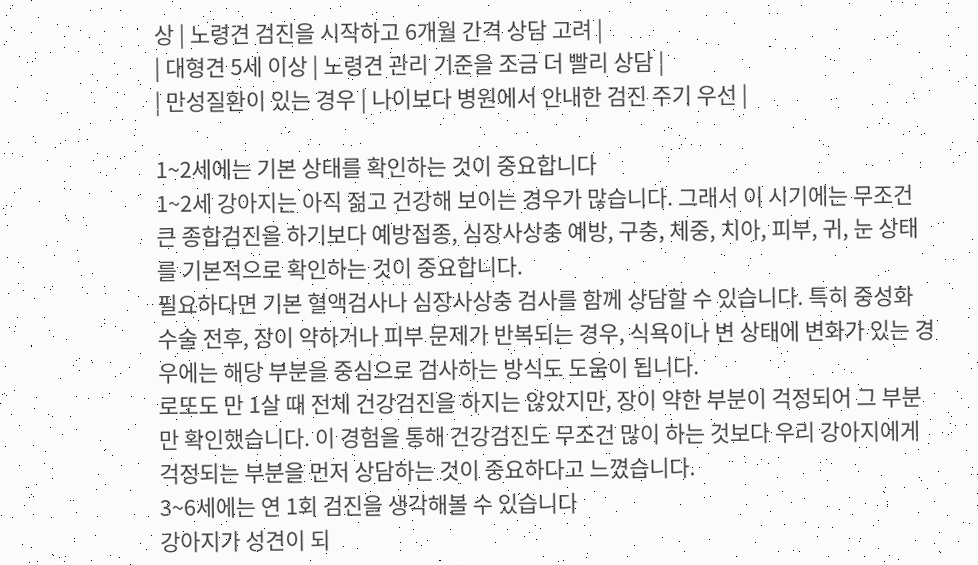상 | 노령견 검진을 시작하고 6개월 간격 상담 고려 |
| 대형견 5세 이상 | 노령견 관리 기준을 조금 더 빨리 상담 |
| 만성질환이 있는 경우 | 나이보다 병원에서 안내한 검진 주기 우선 |

1~2세에는 기본 상태를 확인하는 것이 중요합니다
1~2세 강아지는 아직 젊고 건강해 보이는 경우가 많습니다. 그래서 이 시기에는 무조건 큰 종합검진을 하기보다 예방접종, 심장사상충 예방, 구충, 체중, 치아, 피부, 귀, 눈 상태를 기본적으로 확인하는 것이 중요합니다.
필요하다면 기본 혈액검사나 심장사상충 검사를 함께 상담할 수 있습니다. 특히 중성화 수술 전후, 장이 약하거나 피부 문제가 반복되는 경우, 식욕이나 변 상태에 변화가 있는 경우에는 해당 부분을 중심으로 검사하는 방식도 도움이 됩니다.
로또도 만 1살 때 전체 건강검진을 하지는 않았지만, 장이 약한 부분이 걱정되어 그 부분만 확인했습니다. 이 경험을 통해 건강검진도 무조건 많이 하는 것보다 우리 강아지에게 걱정되는 부분을 먼저 상담하는 것이 중요하다고 느꼈습니다.
3~6세에는 연 1회 검진을 생각해볼 수 있습니다
강아지가 성견이 되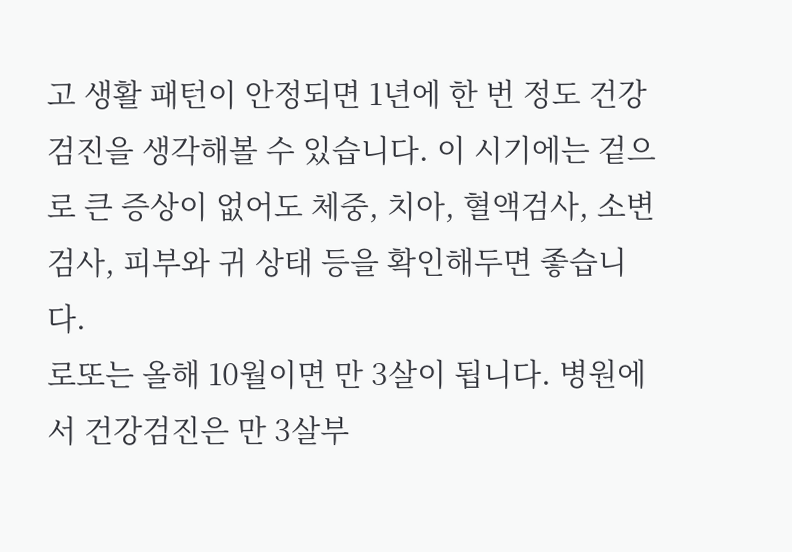고 생활 패턴이 안정되면 1년에 한 번 정도 건강검진을 생각해볼 수 있습니다. 이 시기에는 겉으로 큰 증상이 없어도 체중, 치아, 혈액검사, 소변검사, 피부와 귀 상태 등을 확인해두면 좋습니다.
로또는 올해 10월이면 만 3살이 됩니다. 병원에서 건강검진은 만 3살부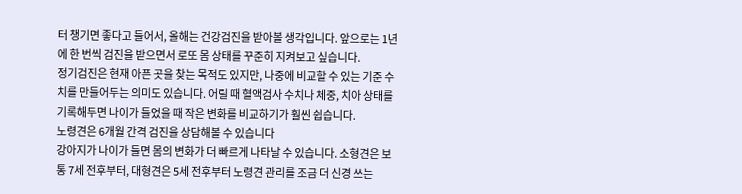터 챙기면 좋다고 들어서, 올해는 건강검진을 받아볼 생각입니다. 앞으로는 1년에 한 번씩 검진을 받으면서 로또 몸 상태를 꾸준히 지켜보고 싶습니다.
정기검진은 현재 아픈 곳을 찾는 목적도 있지만, 나중에 비교할 수 있는 기준 수치를 만들어두는 의미도 있습니다. 어릴 때 혈액검사 수치나 체중, 치아 상태를 기록해두면 나이가 들었을 때 작은 변화를 비교하기가 훨씬 쉽습니다.
노령견은 6개월 간격 검진을 상담해볼 수 있습니다
강아지가 나이가 들면 몸의 변화가 더 빠르게 나타날 수 있습니다. 소형견은 보통 7세 전후부터, 대형견은 5세 전후부터 노령견 관리를 조금 더 신경 쓰는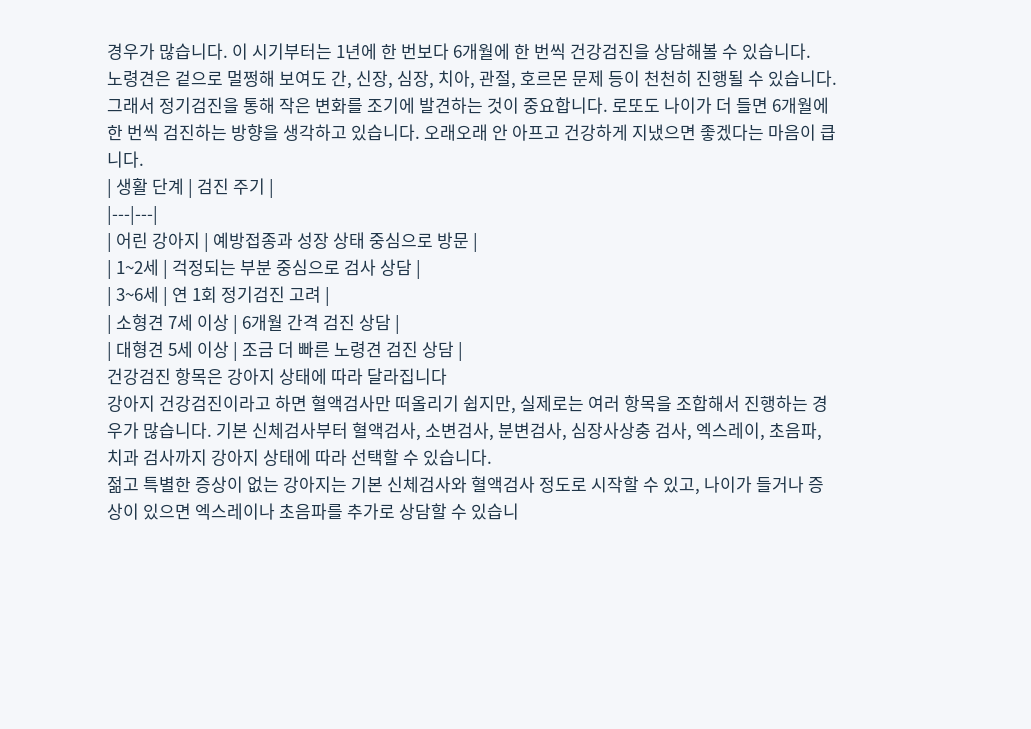경우가 많습니다. 이 시기부터는 1년에 한 번보다 6개월에 한 번씩 건강검진을 상담해볼 수 있습니다.
노령견은 겉으로 멀쩡해 보여도 간, 신장, 심장, 치아, 관절, 호르몬 문제 등이 천천히 진행될 수 있습니다. 그래서 정기검진을 통해 작은 변화를 조기에 발견하는 것이 중요합니다. 로또도 나이가 더 들면 6개월에 한 번씩 검진하는 방향을 생각하고 있습니다. 오래오래 안 아프고 건강하게 지냈으면 좋겠다는 마음이 큽니다.
| 생활 단계 | 검진 주기 |
|---|---|
| 어린 강아지 | 예방접종과 성장 상태 중심으로 방문 |
| 1~2세 | 걱정되는 부분 중심으로 검사 상담 |
| 3~6세 | 연 1회 정기검진 고려 |
| 소형견 7세 이상 | 6개월 간격 검진 상담 |
| 대형견 5세 이상 | 조금 더 빠른 노령견 검진 상담 |
건강검진 항목은 강아지 상태에 따라 달라집니다
강아지 건강검진이라고 하면 혈액검사만 떠올리기 쉽지만, 실제로는 여러 항목을 조합해서 진행하는 경우가 많습니다. 기본 신체검사부터 혈액검사, 소변검사, 분변검사, 심장사상충 검사, 엑스레이, 초음파, 치과 검사까지 강아지 상태에 따라 선택할 수 있습니다.
젊고 특별한 증상이 없는 강아지는 기본 신체검사와 혈액검사 정도로 시작할 수 있고, 나이가 들거나 증상이 있으면 엑스레이나 초음파를 추가로 상담할 수 있습니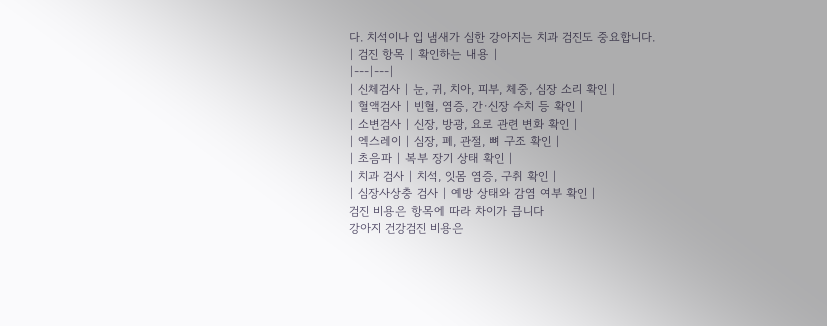다. 치석이나 입 냄새가 심한 강아지는 치과 검진도 중요합니다.
| 검진 항목 | 확인하는 내용 |
|---|---|
| 신체검사 | 눈, 귀, 치아, 피부, 체중, 심장 소리 확인 |
| 혈액검사 | 빈혈, 염증, 간·신장 수치 등 확인 |
| 소변검사 | 신장, 방광, 요로 관련 변화 확인 |
| 엑스레이 | 심장, 폐, 관절, 뼈 구조 확인 |
| 초음파 | 복부 장기 상태 확인 |
| 치과 검사 | 치석, 잇몸 염증, 구취 확인 |
| 심장사상충 검사 | 예방 상태와 감염 여부 확인 |
검진 비용은 항목에 따라 차이가 큽니다
강아지 건강검진 비용은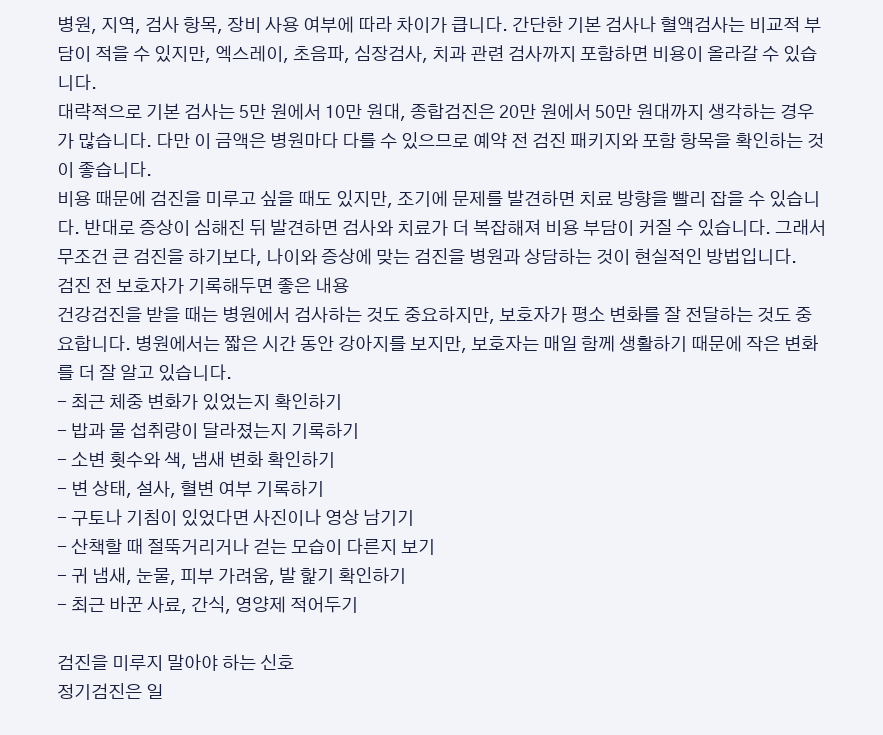병원, 지역, 검사 항목, 장비 사용 여부에 따라 차이가 큽니다. 간단한 기본 검사나 혈액검사는 비교적 부담이 적을 수 있지만, 엑스레이, 초음파, 심장검사, 치과 관련 검사까지 포함하면 비용이 올라갈 수 있습니다.
대략적으로 기본 검사는 5만 원에서 10만 원대, 종합검진은 20만 원에서 50만 원대까지 생각하는 경우가 많습니다. 다만 이 금액은 병원마다 다를 수 있으므로 예약 전 검진 패키지와 포함 항목을 확인하는 것이 좋습니다.
비용 때문에 검진을 미루고 싶을 때도 있지만, 조기에 문제를 발견하면 치료 방향을 빨리 잡을 수 있습니다. 반대로 증상이 심해진 뒤 발견하면 검사와 치료가 더 복잡해져 비용 부담이 커질 수 있습니다. 그래서 무조건 큰 검진을 하기보다, 나이와 증상에 맞는 검진을 병원과 상담하는 것이 현실적인 방법입니다.
검진 전 보호자가 기록해두면 좋은 내용
건강검진을 받을 때는 병원에서 검사하는 것도 중요하지만, 보호자가 평소 변화를 잘 전달하는 것도 중요합니다. 병원에서는 짧은 시간 동안 강아지를 보지만, 보호자는 매일 함께 생활하기 때문에 작은 변화를 더 잘 알고 있습니다.
- 최근 체중 변화가 있었는지 확인하기
- 밥과 물 섭취량이 달라졌는지 기록하기
- 소변 횟수와 색, 냄새 변화 확인하기
- 변 상태, 설사, 혈변 여부 기록하기
- 구토나 기침이 있었다면 사진이나 영상 남기기
- 산책할 때 절뚝거리거나 걷는 모습이 다른지 보기
- 귀 냄새, 눈물, 피부 가려움, 발 핥기 확인하기
- 최근 바꾼 사료, 간식, 영양제 적어두기

검진을 미루지 말아야 하는 신호
정기검진은 일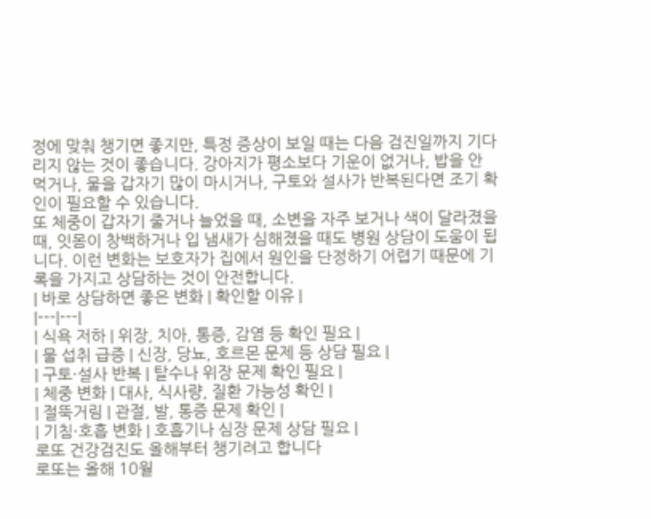정에 맞춰 챙기면 좋지만, 특정 증상이 보일 때는 다음 검진일까지 기다리지 않는 것이 좋습니다. 강아지가 평소보다 기운이 없거나, 밥을 안 먹거나, 물을 갑자기 많이 마시거나, 구토와 설사가 반복된다면 조기 확인이 필요할 수 있습니다.
또 체중이 갑자기 줄거나 늘었을 때, 소변을 자주 보거나 색이 달라졌을 때, 잇몸이 창백하거나 입 냄새가 심해졌을 때도 병원 상담이 도움이 됩니다. 이런 변화는 보호자가 집에서 원인을 단정하기 어렵기 때문에 기록을 가지고 상담하는 것이 안전합니다.
| 바로 상담하면 좋은 변화 | 확인할 이유 |
|---|---|
| 식욕 저하 | 위장, 치아, 통증, 감염 등 확인 필요 |
| 물 섭취 급증 | 신장, 당뇨, 호르몬 문제 등 상담 필요 |
| 구토·설사 반복 | 탈수나 위장 문제 확인 필요 |
| 체중 변화 | 대사, 식사량, 질환 가능성 확인 |
| 절뚝거림 | 관절, 발, 통증 문제 확인 |
| 기침·호흡 변화 | 호흡기나 심장 문제 상담 필요 |
로또 건강검진도 올해부터 챙기려고 합니다
로또는 올해 10월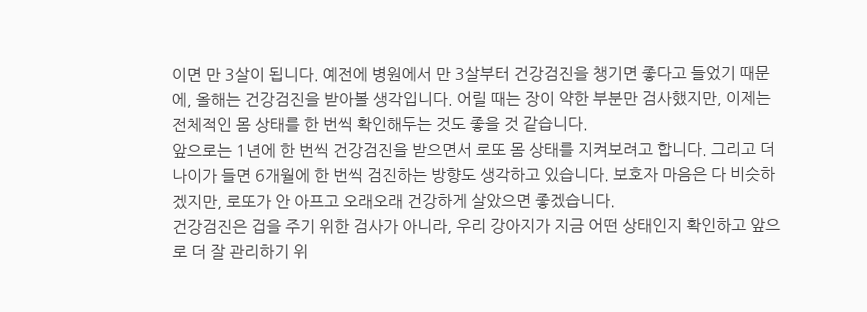이면 만 3살이 됩니다. 예전에 병원에서 만 3살부터 건강검진을 챙기면 좋다고 들었기 때문에, 올해는 건강검진을 받아볼 생각입니다. 어릴 때는 장이 약한 부분만 검사했지만, 이제는 전체적인 몸 상태를 한 번씩 확인해두는 것도 좋을 것 같습니다.
앞으로는 1년에 한 번씩 건강검진을 받으면서 로또 몸 상태를 지켜보려고 합니다. 그리고 더 나이가 들면 6개월에 한 번씩 검진하는 방향도 생각하고 있습니다. 보호자 마음은 다 비슷하겠지만, 로또가 안 아프고 오래오래 건강하게 살았으면 좋겠습니다.
건강검진은 겁을 주기 위한 검사가 아니라, 우리 강아지가 지금 어떤 상태인지 확인하고 앞으로 더 잘 관리하기 위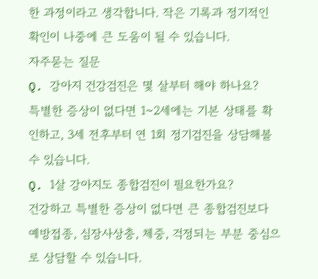한 과정이라고 생각합니다. 작은 기록과 정기적인 확인이 나중에 큰 도움이 될 수 있습니다.
자주묻는 질문
Q. 강아지 건강검진은 몇 살부터 해야 하나요?
특별한 증상이 없다면 1~2세에는 기본 상태를 확인하고, 3세 전후부터 연 1회 정기검진을 상담해볼 수 있습니다.
Q. 1살 강아지도 종합검진이 필요한가요?
건강하고 특별한 증상이 없다면 큰 종합검진보다 예방접종, 심장사상충, 체중, 걱정되는 부분 중심으로 상담할 수 있습니다.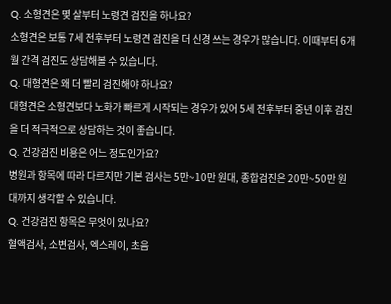Q. 소형견은 몇 살부터 노령견 검진을 하나요?
소형견은 보통 7세 전후부터 노령견 검진을 더 신경 쓰는 경우가 많습니다. 이때부터 6개월 간격 검진도 상담해볼 수 있습니다.
Q. 대형견은 왜 더 빨리 검진해야 하나요?
대형견은 소형견보다 노화가 빠르게 시작되는 경우가 있어 5세 전후부터 중년 이후 검진을 더 적극적으로 상담하는 것이 좋습니다.
Q. 건강검진 비용은 어느 정도인가요?
병원과 항목에 따라 다르지만 기본 검사는 5만~10만 원대, 종합검진은 20만~50만 원대까지 생각할 수 있습니다.
Q. 건강검진 항목은 무엇이 있나요?
혈액검사, 소변검사, 엑스레이, 초음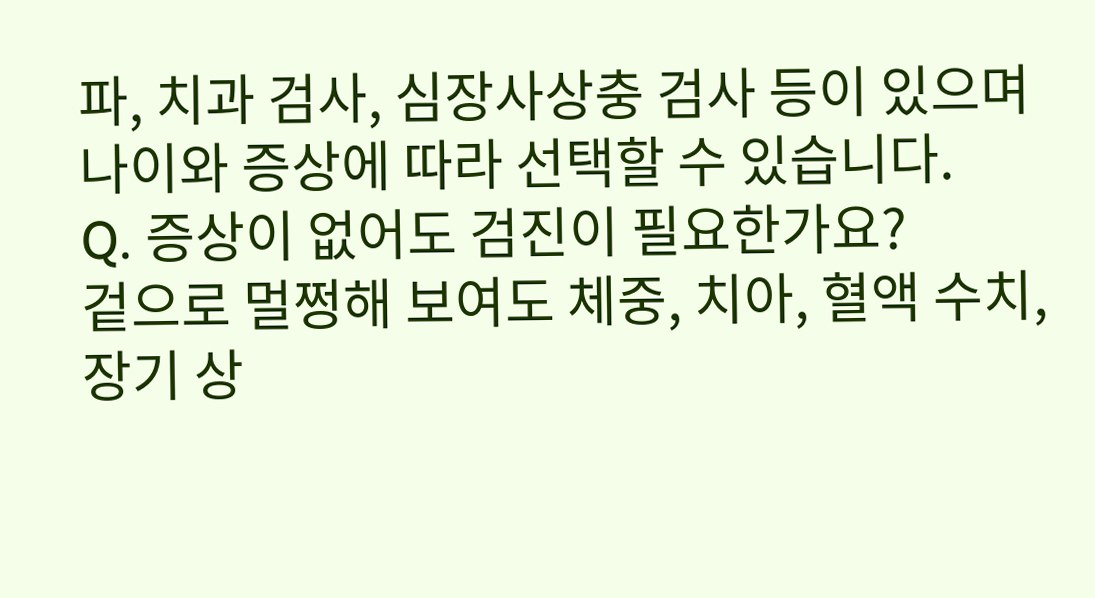파, 치과 검사, 심장사상충 검사 등이 있으며 나이와 증상에 따라 선택할 수 있습니다.
Q. 증상이 없어도 검진이 필요한가요?
겉으로 멀쩡해 보여도 체중, 치아, 혈액 수치, 장기 상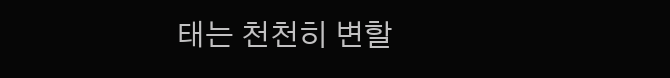태는 천천히 변할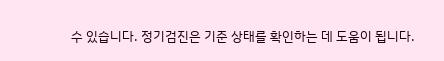수 있습니다. 정기검진은 기준 상태를 확인하는 데 도움이 됩니다.